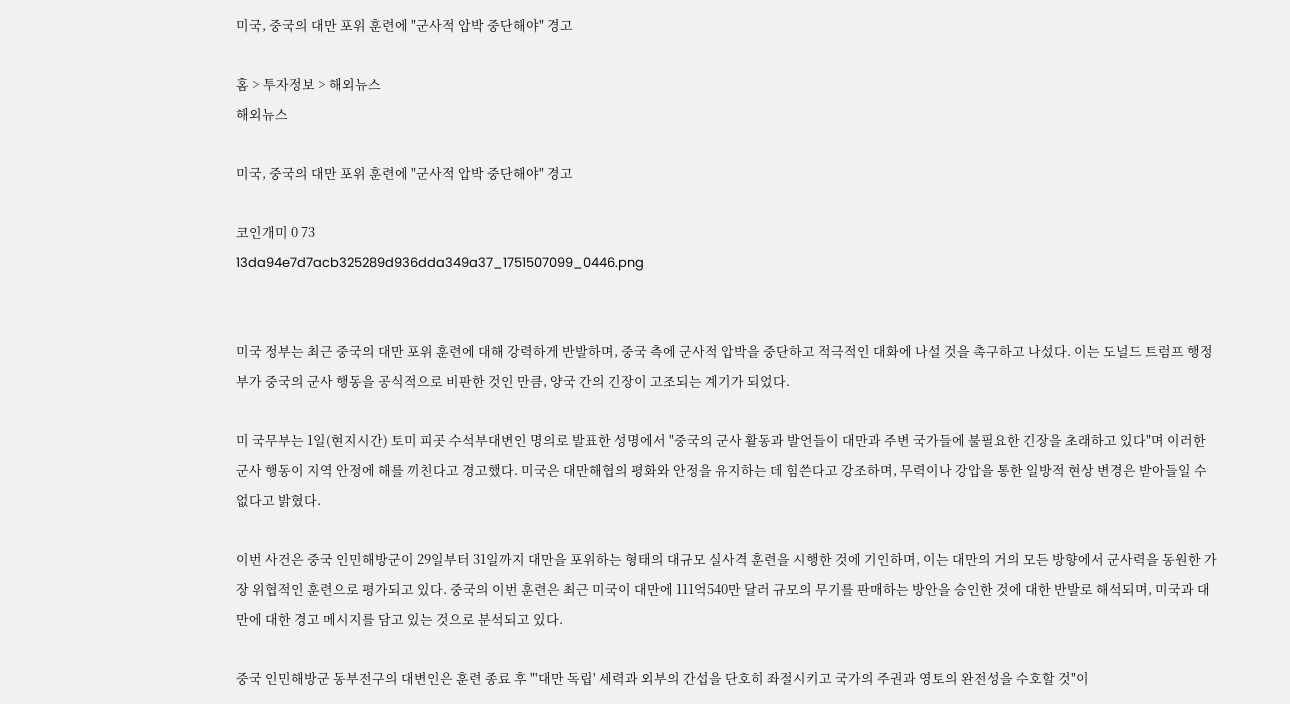미국, 중국의 대만 포위 훈련에 "군사적 압박 중단해야" 경고

홈 > 투자정보 > 해외뉴스
해외뉴스

미국, 중국의 대만 포위 훈련에 "군사적 압박 중단해야" 경고

코인개미 0 73
13da94e7d7acb325289d936dda349a37_1751507099_0446.png


미국 정부는 최근 중국의 대만 포위 훈련에 대해 강력하게 반발하며, 중국 측에 군사적 압박을 중단하고 적극적인 대화에 나설 것을 촉구하고 나섰다. 이는 도널드 트럼프 행정부가 중국의 군사 행동을 공식적으로 비판한 것인 만큼, 양국 간의 긴장이 고조되는 계기가 되었다.

미 국무부는 1일(현지시간) 토미 피곳 수석부대변인 명의로 발표한 성명에서 "중국의 군사 활동과 발언들이 대만과 주변 국가들에 불필요한 긴장을 초래하고 있다"며 이러한 군사 행동이 지역 안정에 해를 끼친다고 경고했다. 미국은 대만해협의 평화와 안정을 유지하는 데 힘쓴다고 강조하며, 무력이나 강압을 통한 일방적 현상 변경은 받아들일 수 없다고 밝혔다.

이번 사건은 중국 인민해방군이 29일부터 31일까지 대만을 포위하는 형태의 대규모 실사격 훈련을 시행한 것에 기인하며, 이는 대만의 거의 모든 방향에서 군사력을 동원한 가장 위협적인 훈련으로 평가되고 있다. 중국의 이번 훈련은 최근 미국이 대만에 111억540만 달러 규모의 무기를 판매하는 방안을 승인한 것에 대한 반발로 해석되며, 미국과 대만에 대한 경고 메시지를 담고 있는 것으로 분석되고 있다.

중국 인민해방군 동부전구의 대변인은 훈련 종료 후 "'대만 독립' 세력과 외부의 간섭을 단호히 좌절시키고 국가의 주권과 영토의 완전성을 수호할 것"이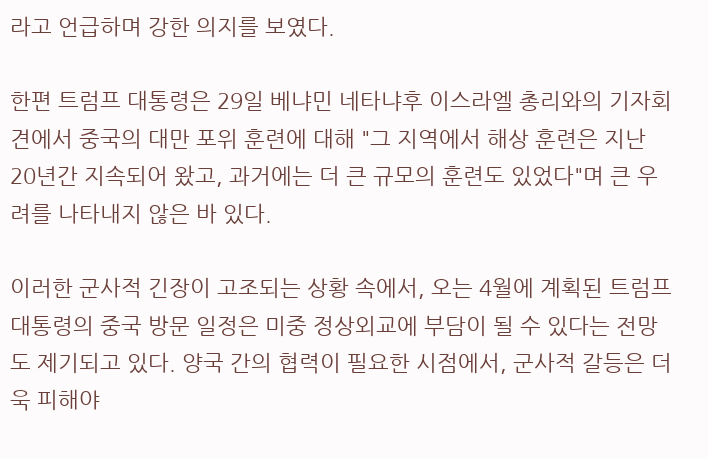라고 언급하며 강한 의지를 보였다.

한편 트럼프 대통령은 29일 베냐민 네타냐후 이스라엘 총리와의 기자회견에서 중국의 대만 포위 훈련에 대해 "그 지역에서 해상 훈련은 지난 20년간 지속되어 왔고, 과거에는 더 큰 규모의 훈련도 있었다"며 큰 우려를 나타내지 않은 바 있다.

이러한 군사적 긴장이 고조되는 상황 속에서, 오는 4월에 계획된 트럼프 대통령의 중국 방문 일정은 미중 정상외교에 부담이 될 수 있다는 전망도 제기되고 있다. 양국 간의 협력이 필요한 시점에서, 군사적 갈등은 더욱 피해야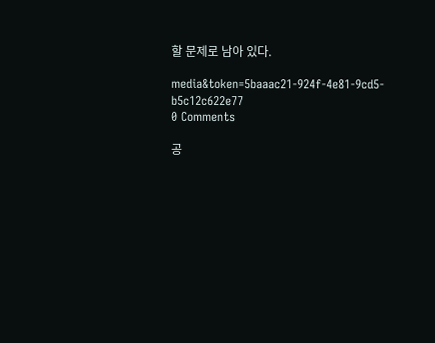할 문제로 남아 있다.

media&token=5baaac21-924f-4e81-9cd5-b5c12c622e77
0 Comments

공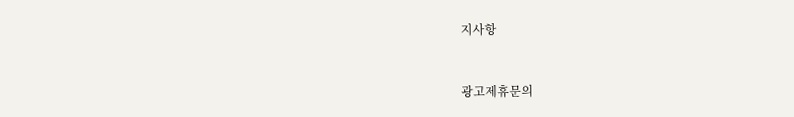지사항


광고제휴문의